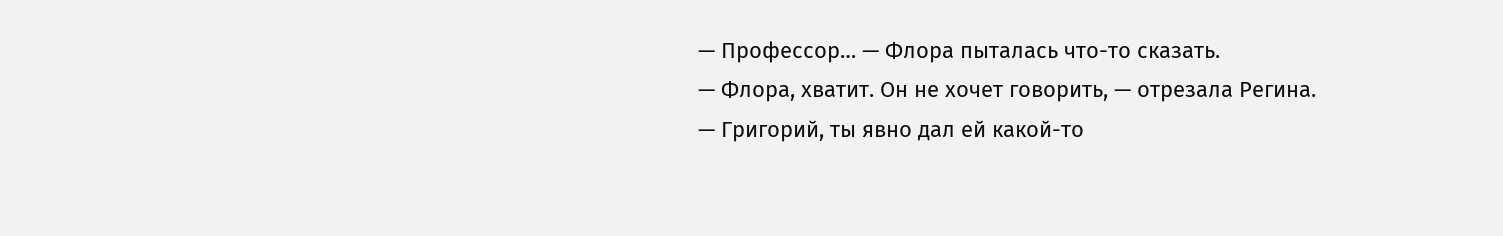— Профессор… — Флора пыталась что-то сказать.
— Флора, хватит. Он не хочет говорить, — отрезала Регина.
— Григорий, ты явно дал ей какой-то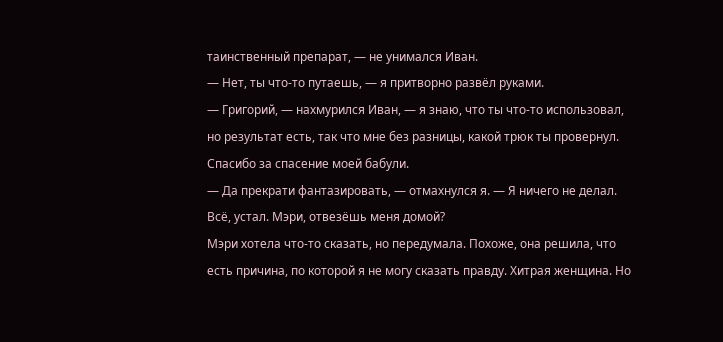таинственный препарат, — не унимался Иван.
— Нет, ты что-то путаешь, — я притворно развёл руками.
— Григорий, — нахмурился Иван, — я знаю, что ты что-то использовал, но результат есть, так что мне без разницы, какой трюк ты провернул. Спасибо за спасение моей бабули.
— Да прекрати фантазировать, — отмахнулся я. — Я ничего не делал. Всё, устал. Мэри, отвезёшь меня домой?
Мэри хотела что-то сказать, но передумала. Похоже, она решила, что есть причина, по которой я не могу сказать правду. Хитрая женщина. Но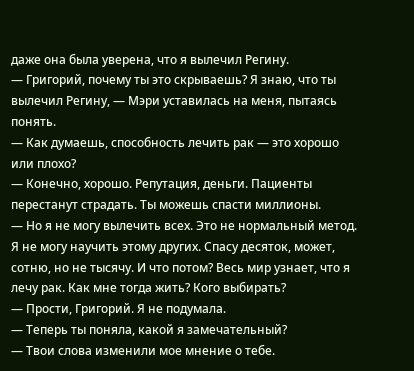даже она была уверена, что я вылечил Регину.
— Григорий, почему ты это скрываешь? Я знаю, что ты вылечил Регину, — Мэри уставилась на меня, пытаясь понять.
— Как думаешь, способность лечить рак — это хорошо или плохо?
— Конечно, хорошо. Репутация, деньги. Пациенты перестанут страдать. Ты можешь спасти миллионы.
— Но я не могу вылечить всех. Это не нормальный метод. Я не могу научить этому других. Спасу десяток, может, сотню, но не тысячу. И что потом? Весь мир узнает, что я лечу рак. Как мне тогда жить? Кого выбирать?
— Прости, Григорий. Я не подумала.
— Теперь ты поняла, какой я замечательный?
— Твои слова изменили мое мнение о тебе.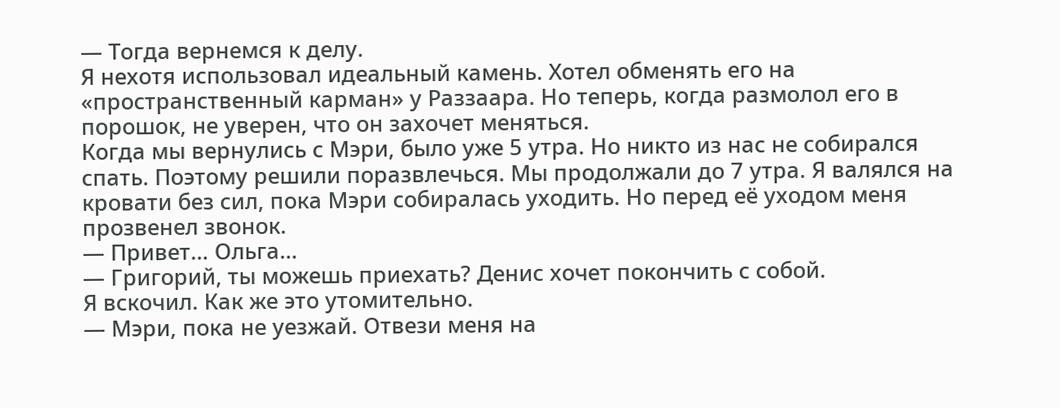— Тогда вернемся к делу.
Я нехотя использовал идеальный камень. Хотел обменять его на «пространственный карман» у Раззаара. Но теперь, когда размолол его в порошок, не уверен, что он захочет меняться.
Когда мы вернулись с Мэри, было уже 5 утра. Но никто из нас не собирался спать. Поэтому решили поразвлечься. Мы продолжали до 7 утра. Я валялся на кровати без сил, пока Мэри собиралась уходить. Но перед её уходом меня прозвенел звонок.
— Привет… Ольга…
— Григорий, ты можешь приехать? Денис хочет покончить с собой.
Я вскочил. Как же это утомительно.
— Мэри, пока не уезжай. Отвези меня на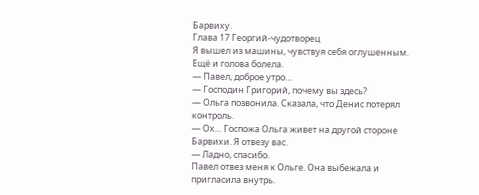Барвиху.
Глава 17 Георгий-чудотворец
Я вышел из машины, чувствуя себя оглушенным. Ещё и голова болела.
— Павел, доброе утро…
— Господин Григорий, почему вы здесь?
— Ольга позвонила. Сказала, что Денис потерял контроль.
— Ох… Госпожа Ольга живет на другой стороне Барвихи. Я отвезу вас.
— Ладно, спасибо.
Павел отвез меня к Ольге. Она выбежала и пригласила внутрь.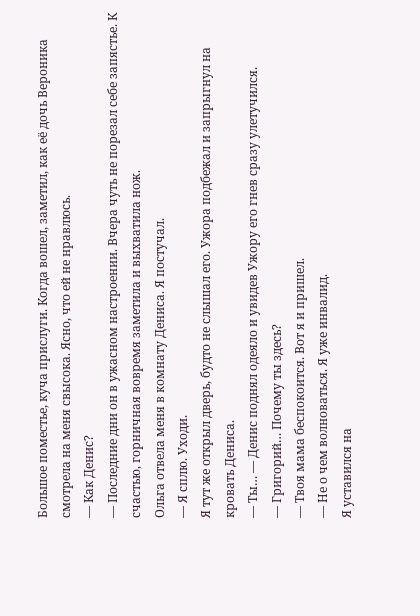Большое поместье, куча прислуги. Когда вошел, заметил, как её дочь Вероника смотрела на меня свысока. Ясно, что ей не нравлюсь.
— Как Денис?
— Последние дни он в ужасном настроении. Вчера чуть не порезал себе запястье. К счастью, горничная вовремя заметила и выхватила нож.
Ольга отвела меня в комнату Дениса. Я постучал.
— Я сплю. Уходи.
Я тут же открыл дверь, будто не слышал его. Ужора подбежал и запрыгнул на кровать Дениса.
— Ты… — Денис поднял одеяло и увидев Ужору его гнев сразу улетучился.
— Григорий… Почему ты здесь?
— Твоя мама беспокоится. Вот я и пришел.
— Не о чем волноваться. Я уже инвалид.
Я уставился на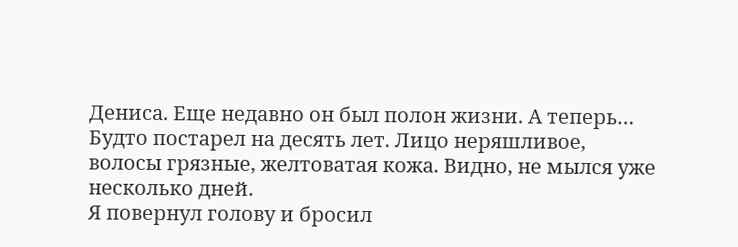Дениса. Еще недавно он был полон жизни. А теперь… Будто постарел на десять лет. Лицо неряшливое, волосы грязные, желтоватая кожа. Видно, не мылся уже несколько дней.
Я повернул голову и бросил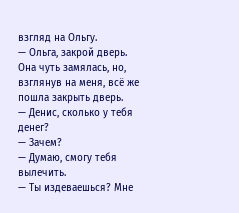взгляд на Ольгу.
— Ольга, закрой дверь.
Она чуть замялась, но, взглянув на меня, всё же пошла закрыть дверь.
— Денис, сколько у тебя денег?
— Зачем?
— Думаю, смогу тебя вылечить.
— Ты издеваешься? Мне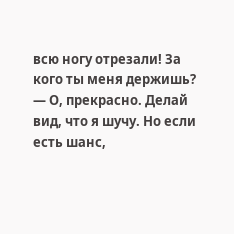всю ногу отрезали! За кого ты меня держишь?
— О, прекрасно. Делай вид, что я шучу. Но если есть шанс,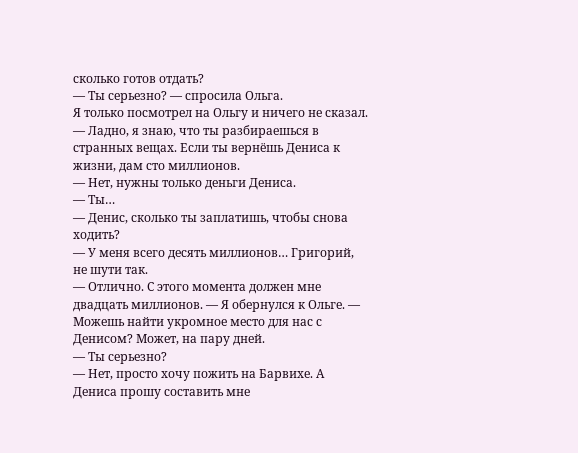сколько готов отдать?
— Ты серьезно? — спросила Ольга.
Я только посмотрел на Ольгу и ничего не сказал.
— Ладно, я знаю, что ты разбираешься в странных вещах. Если ты вернёшь Дениса к жизни, дам сто миллионов.
— Нет, нужны только деньги Дениса.
— Ты…
— Денис, сколько ты заплатишь, чтобы снова ходить?
— У меня всего десять миллионов… Григорий, не шути так.
— Отлично. С этого момента должен мне двадцать миллионов. — Я обернулся к Ольге. — Можешь найти укромное место для нас с Денисом? Может, на пару дней.
— Ты серьезно?
— Нет, просто хочу пожить на Барвихе. А Дениса прошу составить мне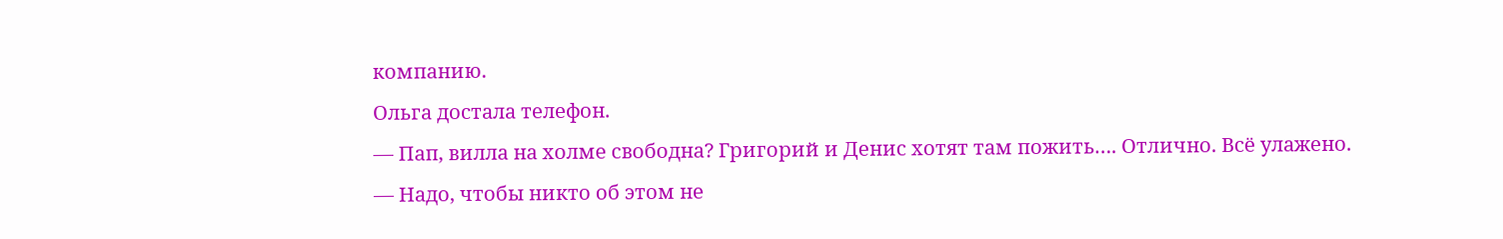компанию.
Ольга достала телефон.
— Пап, вилла на холме свободна? Григорий и Денис хотят там пожить…. Отлично. Всё улажено.
— Надо, чтобы никто об этом не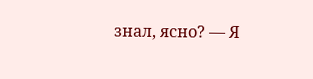знал, ясно? — Я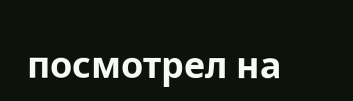посмотрел на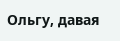Ольгу, давая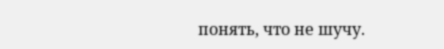понять, что не шучу.